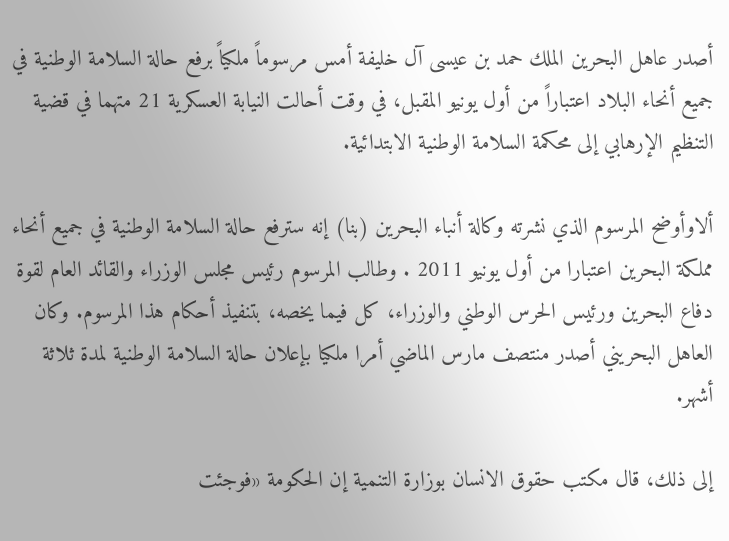أصدر عاهل البحرين الملك حمد بن عيسى آل خليفة أمس مرسوماً ملكياً برفع حالة السلامة الوطنية في جميع أنحاء البلاد اعتباراً من أول يونيو المقبل، في وقت أحالت النيابة العسكرية 21 متهما في قضية التنظيم الإرهابي إلى محكمة السلامة الوطنية الابتدائية.

ألاوأوضح المرسوم الذي نشرته وكالة أنباء البحرين (بنا) إنه سترفع حالة السلامة الوطنية في جميع أنحاء مملكة البحرين اعتبارا من أول يونيو 2011 . وطالب المرسوم رئيس مجلس الوزراء والقائد العام لقوة دفاع البحرين ورئيس الحرس الوطني والوزراء، كل فيما يخصه، بتنفيذ أحكام هذا المرسوم. وكان العاهل البحريني أصدر منتصف مارس الماضي أمرا ملكيا بإعلان حالة السلامة الوطنية لمدة ثلاثة أشهر.

إلى ذلك، قال مكتب حقوق الانسان بوزارة التنمية إن الحكومة «فوجئت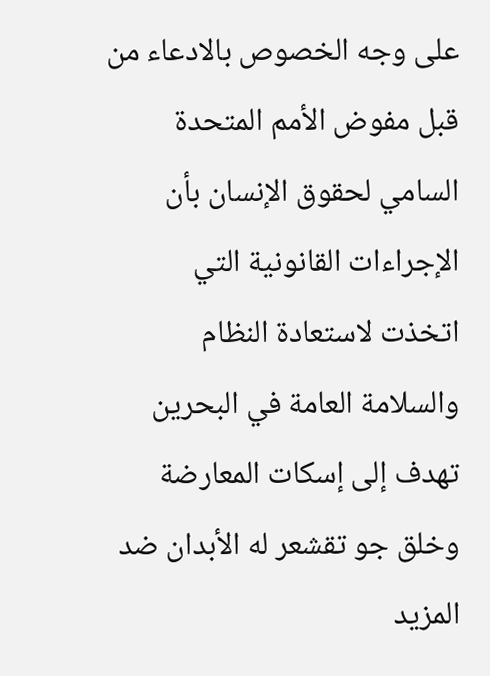على وجه الخصوص بالادعاء من قبل مفوض الأمم المتحدة السامي لحقوق الإنسان بأن الإجراءات القانونية التي اتخذت لاستعادة النظام والسلامة العامة في البحرين تهدف إلى إسكات المعارضة وخلق جو تقشعر له الأبدان ضد المزيد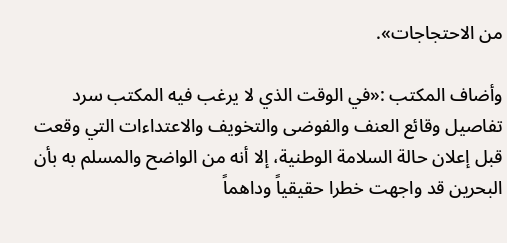من الاحتجاجات».

وأضاف المكتب :«في الوقت الذي لا يرغب فيه المكتب سرد تفاصيل وقائع العنف والفوضى والتخويف والاعتداءات التي وقعت قبل إعلان حالة السلامة الوطنية، إلا أنه من الواضح والمسلم به بأن البحرين قد واجهت خطرا حقيقياً وداهماً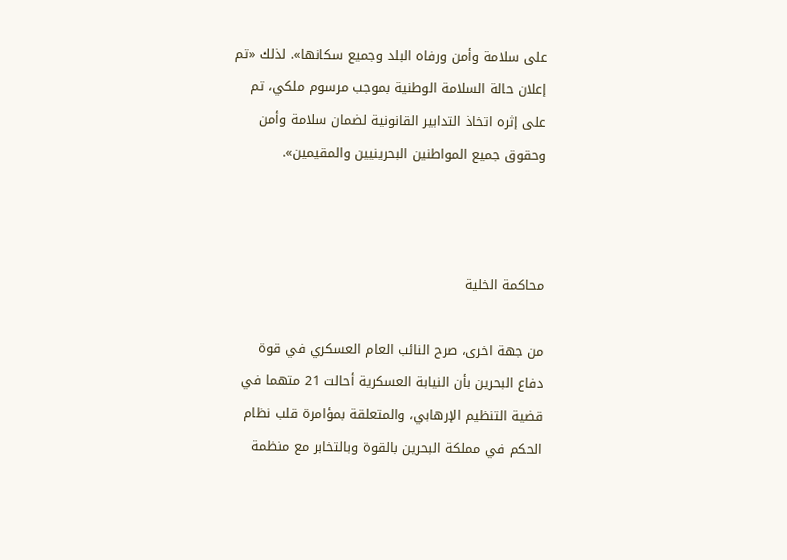على سلامة وأمن ورفاه البلد وجميع سكانها». لذلك «تم إعلان حالة السلامة الوطنية بموجب مرسوم ملكي، تم على إثره اتخاذ التدابير القانونية لضمان سلامة وأمن وحقوق جميع المواطنين البحرينيين والمقيمين».



محاكمة الخلية

من جهة اخرى، صرح النائب العام العسكري في قوة دفاع البحرين بأن النيابة العسكرية أحالت 21 متهما في قضية التنظيم الإرهابي، والمتعلقة بمؤامرة قلب نظام الحكم في مملكة البحرين بالقوة وبالتخابر مع منظمة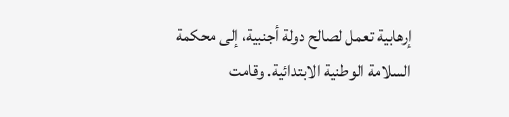إرهابية تعمل لصالح دولة أجنبية، إلى محكمة السلامة الوطنية الابتدائية. وقامت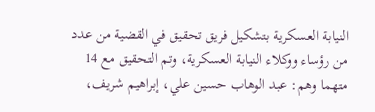النيابة العسكرية بتشكيل فريق تحقيق في القضية من عدد من رؤساء ووكلاء النيابة العسكرية، وتم التحقيق مع 14 متهما وهم: عبد الوهاب حسين علي، إبراهيم شريف،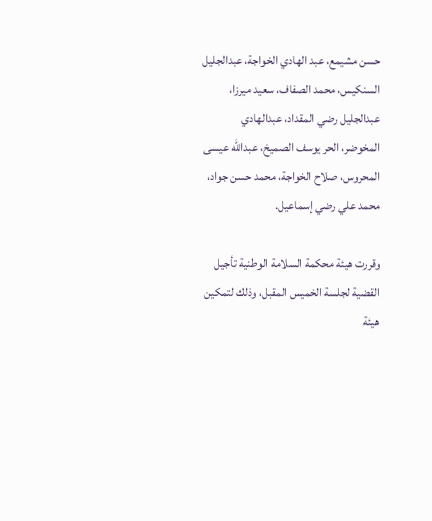حسن مشيمع، عبد الهادي الخواجة، عبدالجليل السنكيس، محمد الصفاف، سعيد ميرزا، عبدالجليل رضي المقداد، عبدالهادي المخوضر، الحر يوسف الصميخ، عبدالله عيسى المحروس، صلاح الخواجة، محمد حسن جواد، محمد علي رضي إسماعيل.

وقررت هيئة محكمة السلامة الوطنية تأجيل القضية لجلسة الخميس المقبل، وذلك لتمكين هيئة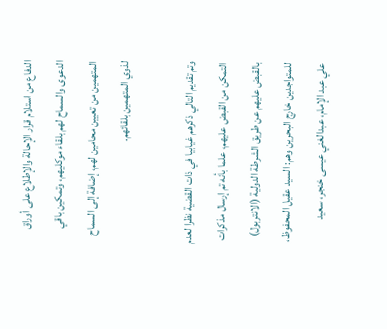الدفاع من استلام قرار الإحالة والإطلاع على أوراق الدعوى والسماح لهم بلقاء موكليهم، وتمكين باقي المتهمين من تعيين محامين لهم، إضافة إلى السماح لذوي المتهمين بلقائهم.

وتم تقديم التالي ذكرهم غيابيا في ذات القضية نظرا لعدم التمكن من القبض عليهم، علما بأنه تم إرسال مذكرات بالقبض عليهم عن طريق الشرطة الدولية (الانتربول) للمتواجدين خارج البحرين وهم: السيد عقيل المحفوظ، علي عبد الإمام، عبدالغني عيسى خنجر، سعيد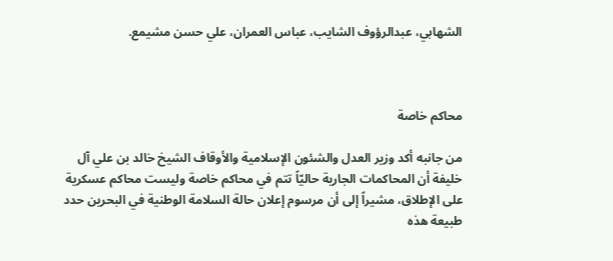الشهابي، عبدالرؤوف الشايب، عباس العمران، علي حسن مشيمع.



محاكم خاصة

من جانبه أكد وزير العدل والشئون الإسلامية والأوقاف الشيخ خالد بن علي آل خليفة أن المحاكمات الجارية حاليّاً تتم في محاكم خاصة وليست محاكم عسكرية على الإطلاق، مشيراً إلى أن مرسوم إعلان حالة السلامة الوطنية في البحرين حدد طبيعة هذه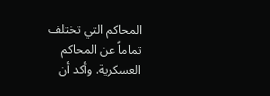المحاكم التي تختلف تماماً عن المحاكم العسكرية. وأكد أن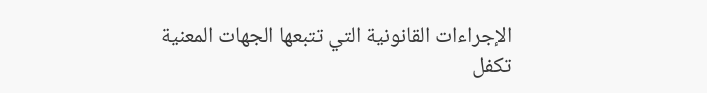الإجراءات القانونية التي تتبعها الجهات المعنية تكفل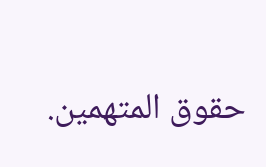حقوق المتهمين.